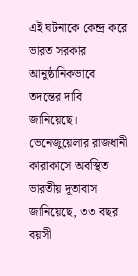এই ঘটনাকে কেন্দ্র করে ভারত সরকার আনুষ্ঠানিকভাবে তদন্তের দাবি জানিয়েছে। ভেনেজুয়েলার রাজধানী কারাকাসে অবস্থিত ভারতীয় দূতাবাস জানিয়েছে, ৩৩ বছর বয়সী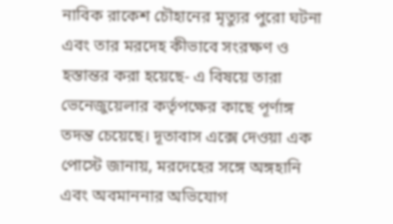নাবিক রাকেশ চৌহানের মৃত্যুর পুরো ঘটনা এবং তার মরদেহ কীভাবে সংরক্ষণ ও হস্তান্তর করা হয়েছে- এ বিষয়ে তারা ভেনেজুয়েলার কর্তৃপক্ষের কাছে পূর্ণাঙ্গ তদন্ত চেয়েছে। দূতাবাস এক্সে দেওয়া এক পোস্টে জানায়, মরদেহের সঙ্গে অঙ্গহানি এবং অবমাননার অভিযোগ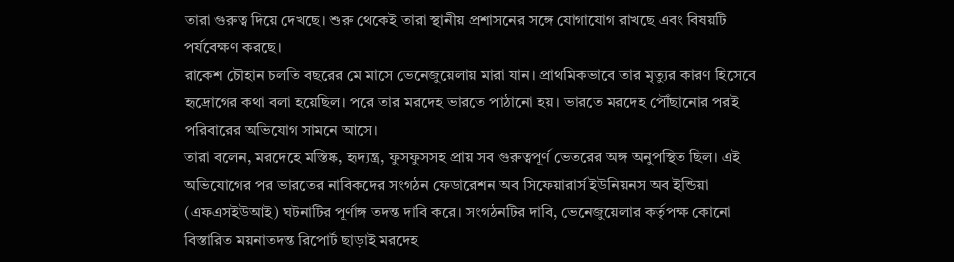তারা গুরুত্ব দিয়ে দেখছে। শুরু থেকেই তারা স্থানীয় প্রশাসনের সঙ্গে যোগাযোগ রাখছে এবং বিষয়টি পর্যবেক্ষণ করছে।
রাকেশ চৌহান চলতি বছরের মে মাসে ভেনেজুয়েলায় মারা যান। প্রাথমিকভাবে তার মৃত্যুর কারণ হিসেবে হৃদ্রোগের কথা বলা হয়েছিল। পরে তার মরদেহ ভারতে পাঠানো হয়। ভারতে মরদেহ পৌঁছানোর পরই পরিবারের অভিযোগ সামনে আসে।
তারা বলেন, মরদেহে মস্তিষ্ক, হৃদ্যন্ত্র, ফুসফুসসহ প্রায় সব গুরুত্বপূর্ণ ভেতরের অঙ্গ অনুপস্থিত ছিল। এই অভিযোগের পর ভারতের নাবিকদের সংগঠন ফেডারেশন অব সিফেয়ারার্স ইউনিয়নস অব ইন্ডিয়া (এফএসইউআই) ঘটনাটির পূর্ণাঙ্গ তদন্ত দাবি করে। সংগঠনটির দাবি, ভেনেজুয়েলার কর্তৃপক্ষ কোনো বিস্তারিত ময়নাতদন্ত রিপোর্ট ছাড়াই মরদেহ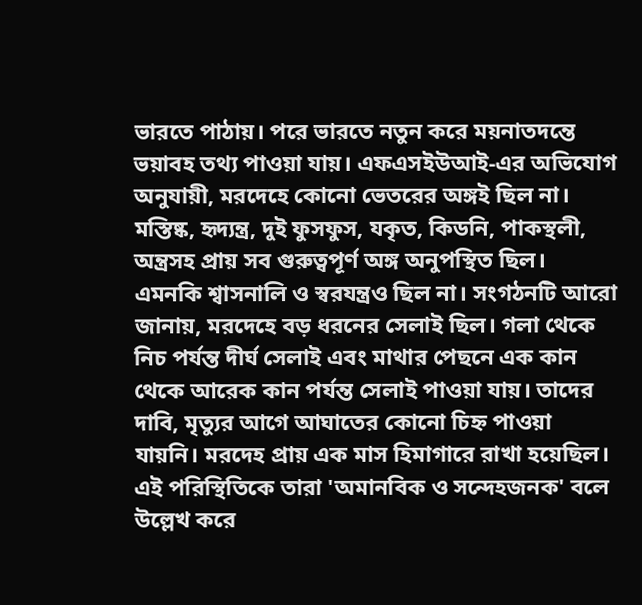ভারতে পাঠায়। পরে ভারতে নতুন করে ময়নাতদন্তে ভয়াবহ তথ্য পাওয়া যায়। এফএসইউআই-এর অভিযোগ অনুযায়ী, মরদেহে কোনো ভেতরের অঙ্গই ছিল না।
মস্তিষ্ক, হৃদ্যন্ত্র, দুই ফুসফুস, যকৃত, কিডনি, পাকস্থলী, অন্ত্রসহ প্রায় সব গুরুত্বপূর্ণ অঙ্গ অনুপস্থিত ছিল। এমনকি শ্বাসনালি ও স্বরযন্ত্রও ছিল না। সংগঠনটি আরো জানায়, মরদেহে বড় ধরনের সেলাই ছিল। গলা থেকে নিচ পর্যন্ত দীর্ঘ সেলাই এবং মাথার পেছনে এক কান থেকে আরেক কান পর্যন্ত সেলাই পাওয়া যায়। তাদের দাবি, মৃত্যুর আগে আঘাতের কোনো চিহ্ন পাওয়া যায়নি। মরদেহ প্রায় এক মাস হিমাগারে রাখা হয়েছিল। এই পরিস্থিতিকে তারা 'অমানবিক ও সন্দেহজনক' বলে উল্লেখ করে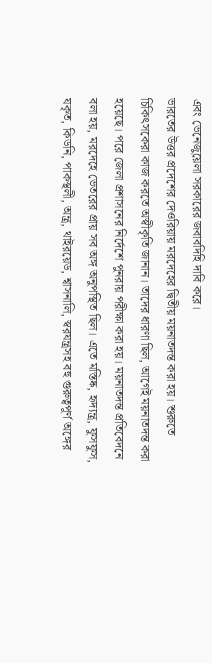এবং ভেনেজুয়েলা সরকারের জবাবদিহি দাবি করে।
ভারতের উত্তর প্রদেশের দেওরিয়ায় মরদেহের দ্বিতীয় ময়নাতদন্ত করা হয়। শুরুতে চিকিৎসকেরা কাজ করতে অস্বীকৃতি জানান। তাদের ধারণা ছিল, আগেই ময়নাতদন্ত করা হয়েছে। পরে জেলা প্রশাসনের নির্দেশে পুনরায় পরীক্ষা করা হয়। ময়নাতদন্ত প্রতিবেদনে বলা হয়, মরদেহে ভেতরের প্রায় সব অঙ্গ অনুপস্থিত ছিল। এতে মস্তিষ্ক, হৃদ্যন্ত্র, ফুসফুস, যকৃত, কিডনি, পাকস্থলী, অন্ত্র, থাইরয়েড, শ্বাসনালি, স্বরযন্ত্রসহ বহু গুরুত্বপূর্ণ অঙ্গের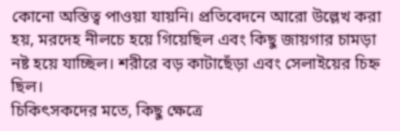কোনো অস্তিত্ব পাওয়া যায়নি। প্রতিবেদনে আরো উল্লেখ করা হয়, মরদেহ নীলচে হয়ে গিয়েছিল এবং কিছু জায়গার চামড়া নষ্ট হয়ে যাচ্ছিল। শরীরে বড় কাটাছেঁড়া এবং সেলাইয়ের চিহ্ন ছিল।
চিকিৎসকদের মতে, কিছু ক্ষেত্রে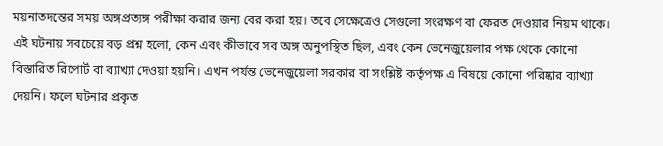ময়নাতদন্তের সময় অঙ্গপ্রত্যঙ্গ পরীক্ষা করার জন্য বের করা হয়। তবে সেক্ষেত্রেও সেগুলো সংরক্ষণ বা ফেরত দেওয়ার নিয়ম থাকে। এই ঘটনায় সবচেয়ে বড় প্রশ্ন হলো, কেন এবং কীভাবে সব অঙ্গ অনুপস্থিত ছিল, এবং কেন ভেনেজুয়েলার পক্ষ থেকে কোনো বিস্তারিত রিপোর্ট বা ব্যাখ্যা দেওয়া হয়নি। এখন পর্যন্ত ভেনেজুয়েলা সরকার বা সংশ্লিষ্ট কর্তৃপক্ষ এ বিষয়ে কোনো পরিষ্কার ব্যাখ্যা দেয়নি। ফলে ঘটনার প্রকৃত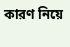কারণ নিয়ে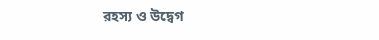রহস্য ও উদ্বেগ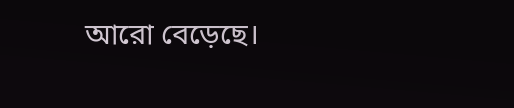আরো বেড়েছে।